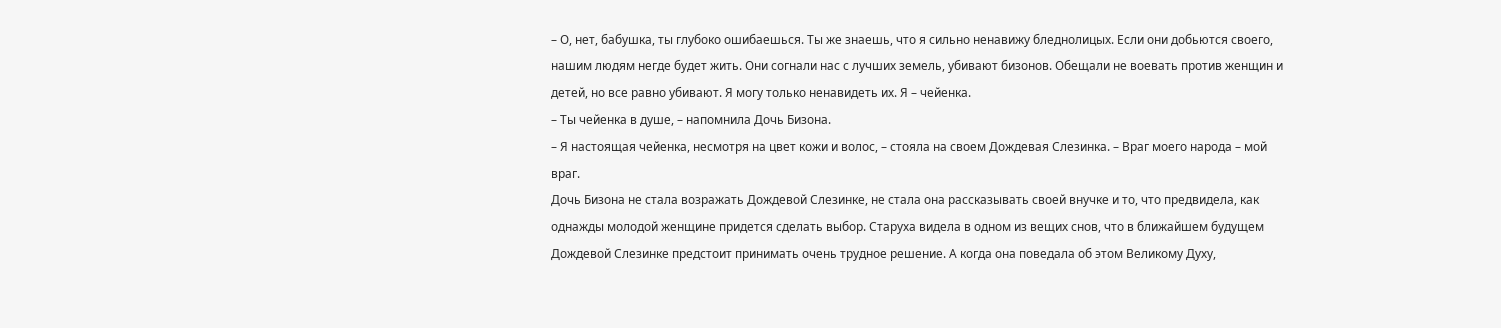– О, нет, бабушка, ты глубоко ошибаешься. Ты же знаешь, что я сильно ненавижу бледнолицых. Если они добьются своего, нашим людям негде будет жить. Они согнали нас с лучших земель, убивают бизонов. Обещали не воевать против женщин и детей, но все равно убивают. Я могу только ненавидеть их. Я – чейенка.
– Ты чейенка в душе, – напомнила Дочь Бизона.
– Я настоящая чейенка, несмотря на цвет кожи и волос, – стояла на своем Дождевая Слезинка. – Враг моего народа – мой враг.
Дочь Бизона не стала возражать Дождевой Слезинке, не стала она рассказывать своей внучке и то, что предвидела, как однажды молодой женщине придется сделать выбор. Старуха видела в одном из вещих снов, что в ближайшем будущем Дождевой Слезинке предстоит принимать очень трудное решение. А когда она поведала об этом Великому Духу,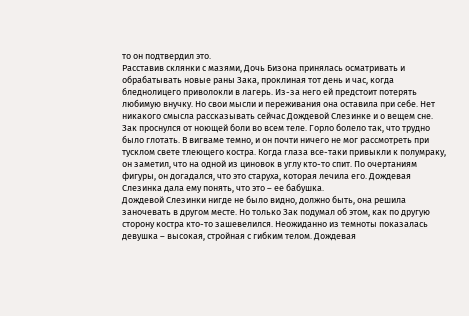то он подтвердил это.
Расставив склянки с мазями, Дочь Бизона принялась осматривать и обрабатывать новые раны Зака, проклиная тот день и час, когда бледнолицего приволокли в лагерь. Из-за него ей предстоит потерять любимую внучку. Но свои мысли и переживания она оставила при себе. Нет никакого смысла рассказывать сейчас Дождевой Слезинке и о вещем сне.
Зак проснулся от ноющей боли во всем теле. Горло болело так, что трудно было глотать. В вигваме темно, и он почти ничего не мог рассмотреть при тусклом свете тлеющего костра. Когда глаза все-таки привыкли к полумраку, он заметил, что на одной из циновок в углу кто-то спит. По очертаниям фигуры, он догадался, что это старуха, которая лечила его. Дождевая Слезинка дала ему понять, что это – ее бабушка.
Дождевой Слезинки нигде не было видно, должно быть, она решила заночевать в другом месте. Но только Зак подумал об этом, как по другую сторону костра кто-то зашевелился. Неожиданно из темноты показалась девушка – высокая, стройная с гибким телом. Дождевая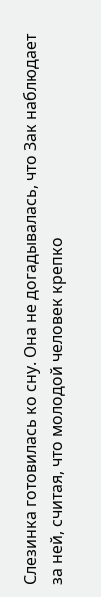Слезинка готовилась ко сну. Она не догадывалась, что Зак наблюдает за ней, считая, что молодой человек крепко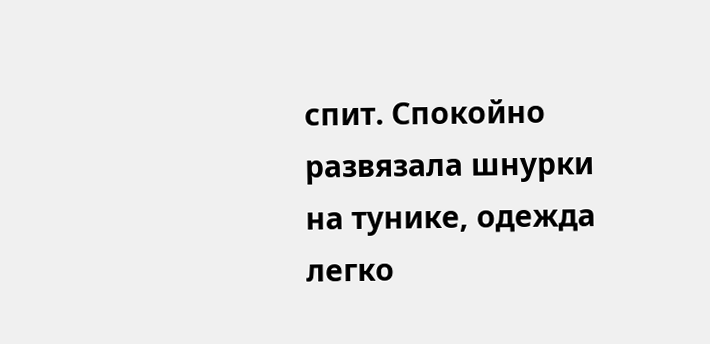спит. Спокойно развязала шнурки на тунике, одежда легко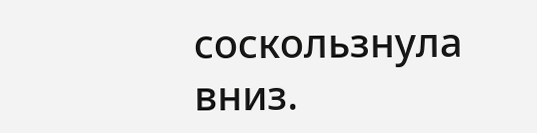соскользнула вниз.